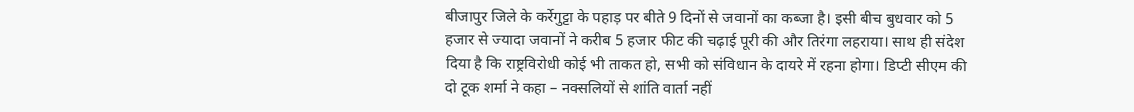बीजापुर जिले के कर्रेगुट्टा के पहाड़ पर बीते 9 दिनों से जवानों का कब्जा है। इसी बीच बुधवार को 5 हजार से ज्यादा जवानों ने करीब 5 हजार फीट की चढ़ाई पूरी की और तिरंगा लहराया। साथ ही संदेश दिया है कि राष्ट्रविरोधी कोई भी ताकत हो, सभी को संविधान के दायरे में रहना होगा। डिप्टी सीएम की दो टूक शर्मा ने कहा – नक्सलियों से शांति वार्ता नहीं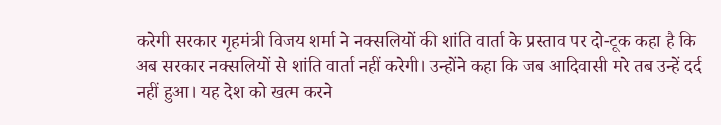करेगी सरकार गृहमंत्री विजय शर्मा ने नक्सलियों की शांति वार्ता के प्रस्ताव पर दो-टूक कहा है कि अब सरकार नक्सलियों से शांति वार्ता नहीं करेगी। उन्होंने कहा कि जब आदिवासी मरे तब उन्हें दर्द नहीं हुआ। यह देश को खत्म करने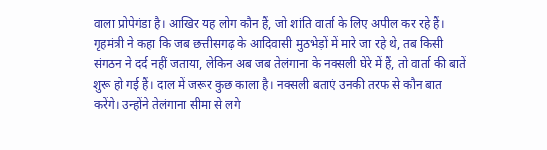वाला प्रोपेगंडा है। आखिर यह लोग कौन हैं, जो शांति वार्ता के लिए अपील कर रहे हैं। गृहमंत्री ने कहा कि जब छत्तीसगढ़ के आदिवासी मुठभेड़ों में मारे जा रहे थे, तब किसी संगठन ने दर्द नहीं जताया, लेकिन अब जब तेलंगाना के नक्सली घेरे में हैं, तो वार्ता की बातें शुरू हो गई हैं। दाल में जरूर कुछ काला है। नक्सली बताएं उनकी तरफ से कौन बात करेंगे। उन्होंने तेलंगाना सीमा से लगे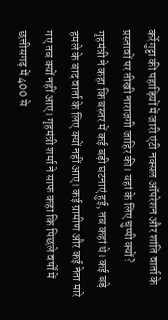कर्रेगुट्टा की पहाड़ियों में जारी एंटी नक्सल ऑपरेशन और शांति वार्ता के प्रस्तावों पर तीखी नाराजगी जाहिर की। यहां के लिए चुप्पी क्यों?
गृहमंत्री ने कहा कि बस्तर में कई बड़ी घटनाएं हुई, तब कहां थे। कई बड़े हमले के बाद वार्ता के लिए क्यों नहीं आए। कई ग्रामीण और कई नेता मारे गए तब क्यों नहीं आए। गृहमंत्री शर्मा ने साफ कहा कि पिछले वर्षों में छत्तीसगढ़ में 400 से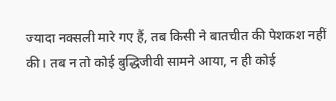ज्यादा नक्सली मारे गए हैं, तब किसी ने बातचीत की पेशकश नहीं की। तब न तो कोई बुद्धिजीवी सामने आया, न ही कोई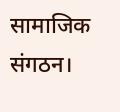सामाजिक संगठन।